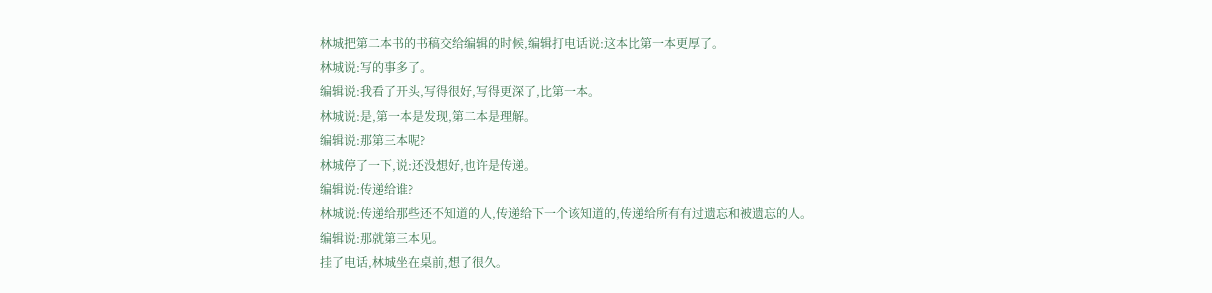林城把第二本书的书稿交给编辑的时候,编辑打电话说:这本比第一本更厚了。
林城说:写的事多了。
编辑说:我看了开头,写得很好,写得更深了,比第一本。
林城说:是,第一本是发现,第二本是理解。
编辑说:那第三本呢?
林城停了一下,说:还没想好,也许是传递。
编辑说:传递给谁?
林城说:传递给那些还不知道的人,传递给下一个该知道的,传递给所有有过遗忘和被遗忘的人。
编辑说:那就第三本见。
挂了电话,林城坐在桌前,想了很久。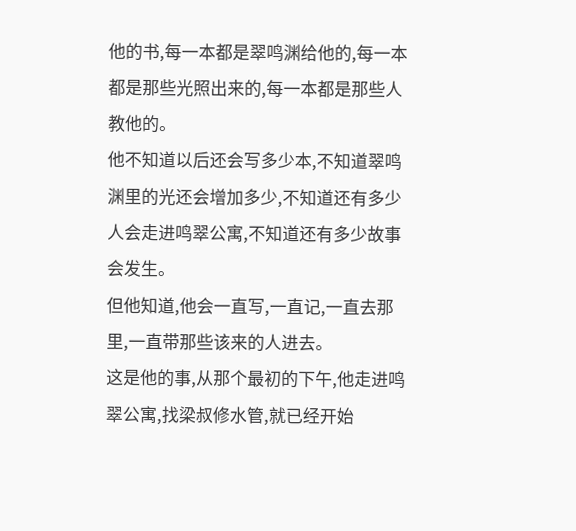他的书,每一本都是翠鸣渊给他的,每一本都是那些光照出来的,每一本都是那些人教他的。
他不知道以后还会写多少本,不知道翠鸣渊里的光还会增加多少,不知道还有多少人会走进鸣翠公寓,不知道还有多少故事会发生。
但他知道,他会一直写,一直记,一直去那里,一直带那些该来的人进去。
这是他的事,从那个最初的下午,他走进鸣翠公寓,找梁叔修水管,就已经开始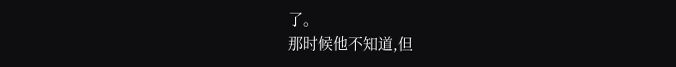了。
那时候他不知道,但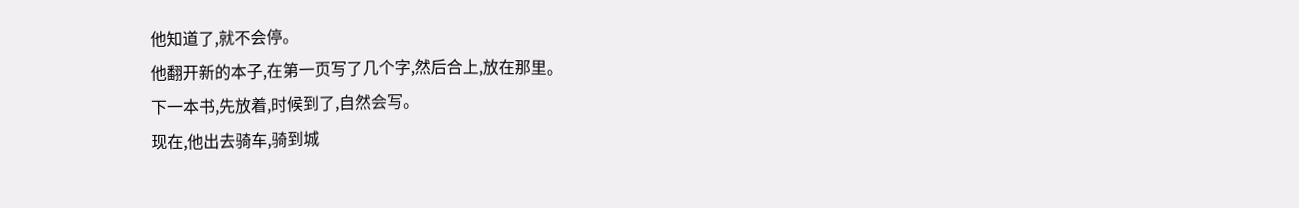他知道了,就不会停。
他翻开新的本子,在第一页写了几个字,然后合上,放在那里。
下一本书,先放着,时候到了,自然会写。
现在,他出去骑车,骑到城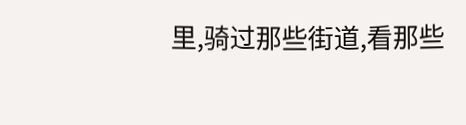里,骑过那些街道,看那些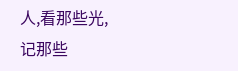人,看那些光,记那些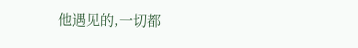他遇见的,一切都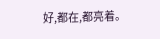好,都在,都亮着。